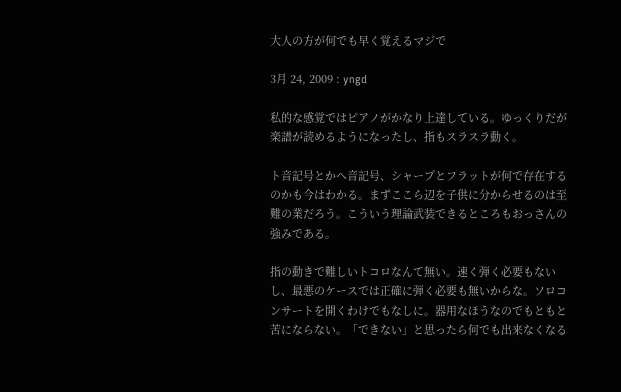大人の方が何でも早く覚えるマジで

3月 24, 2009 : yngd

私的な感覚ではピアノがかなり上達している。ゆっくりだが楽譜が読めるようになったし、指もスラスラ動く。

ト音記号とかヘ音記号、シャープとフラットが何で存在するのかも今はわかる。まずここら辺を子供に分からせるのは至難の業だろう。こういう理論武装できるところもおっさんの強みである。

指の動きで難しいトコロなんて無い。速く弾く必要もないし、最悪のケースでは正確に弾く必要も無いからな。ソロコンサートを開くわけでもなしに。器用なほうなのでもともと苦にならない。「できない」と思ったら何でも出来なくなる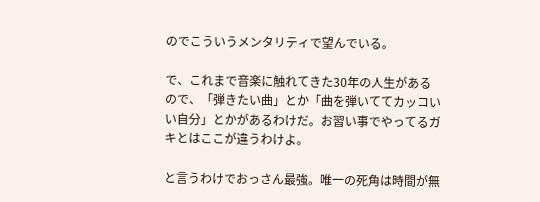のでこういうメンタリティで望んでいる。

で、これまで音楽に触れてきた30年の人生があるので、「弾きたい曲」とか「曲を弾いててカッコいい自分」とかがあるわけだ。お習い事でやってるガキとはここが違うわけよ。

と言うわけでおっさん最強。唯一の死角は時間が無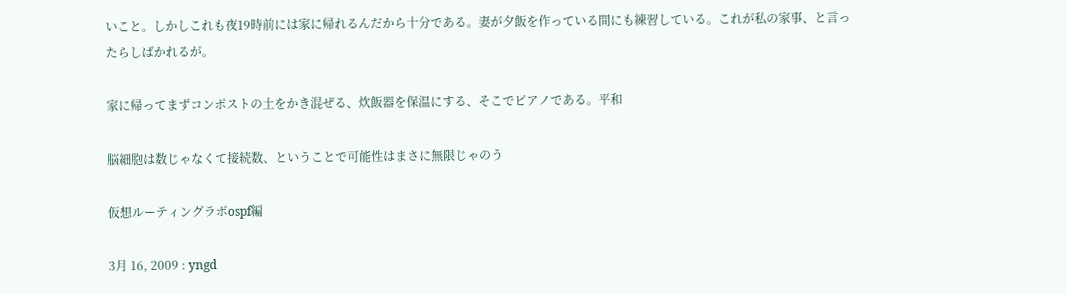いこと。しかしこれも夜19時前には家に帰れるんだから十分である。妻が夕飯を作っている間にも練習している。これが私の家事、と言ったらしばかれるが。

家に帰ってまずコンポストの土をかき混ぜる、炊飯器を保温にする、そこでピアノである。平和

脳細胞は数じゃなくて接続数、ということで可能性はまさに無限じゃのう

仮想ルーティングラボospf編

3月 16, 2009 : yngd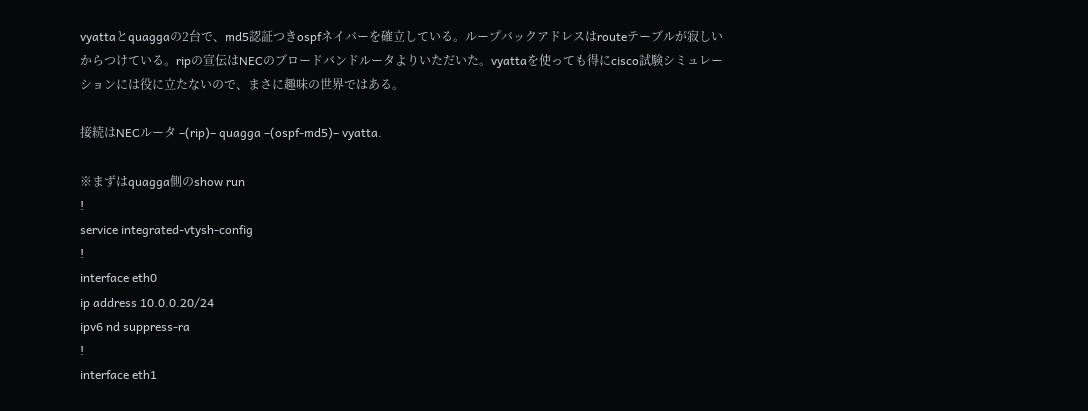vyattaとquaggaの2台で、md5認証つきospfネイバーを確立している。ループバックアドレスはrouteテーブルが寂しいからつけている。ripの宣伝はNECのブロードバンドルータよりいただいた。vyattaを使っても得にcisco試験シミュレーションには役に立たないので、まさに趣味の世界ではある。

接続はNECルータ –(rip)– quagga –(ospf-md5)– vyatta.

※まずはquagga側のshow run
!
service integrated-vtysh-config
!
interface eth0
ip address 10.0.0.20/24
ipv6 nd suppress-ra
!
interface eth1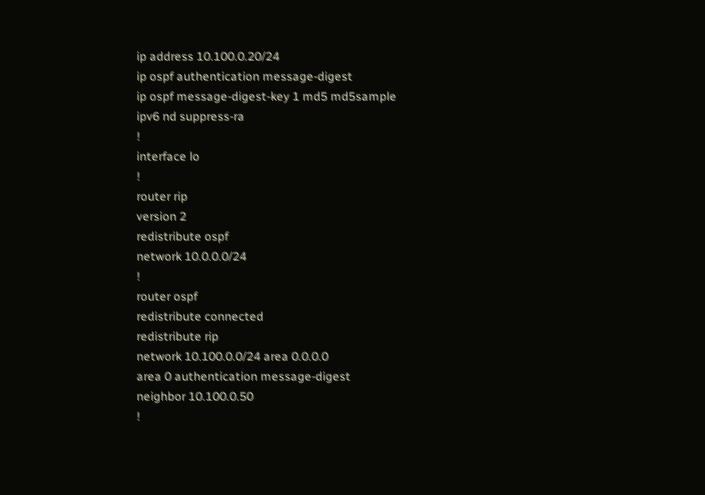ip address 10.100.0.20/24
ip ospf authentication message-digest
ip ospf message-digest-key 1 md5 md5sample
ipv6 nd suppress-ra
!
interface lo
!
router rip
version 2
redistribute ospf
network 10.0.0.0/24
!
router ospf
redistribute connected
redistribute rip
network 10.100.0.0/24 area 0.0.0.0
area 0 authentication message-digest
neighbor 10.100.0.50
!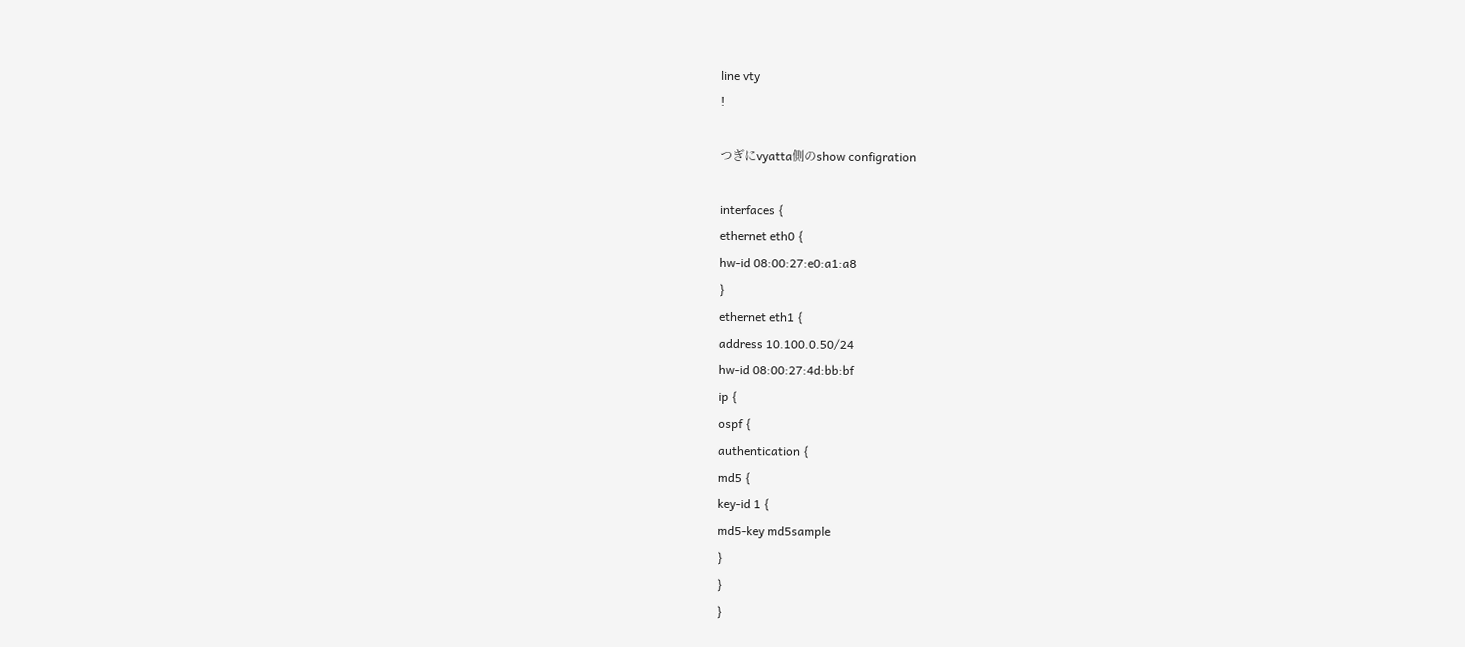line vty
!

つぎにvyatta側のshow configration

interfaces {
ethernet eth0 {
hw-id 08:00:27:e0:a1:a8
}
ethernet eth1 {
address 10.100.0.50/24
hw-id 08:00:27:4d:bb:bf
ip {
ospf {
authentication {
md5 {
key-id 1 {
md5-key md5sample
}
}
}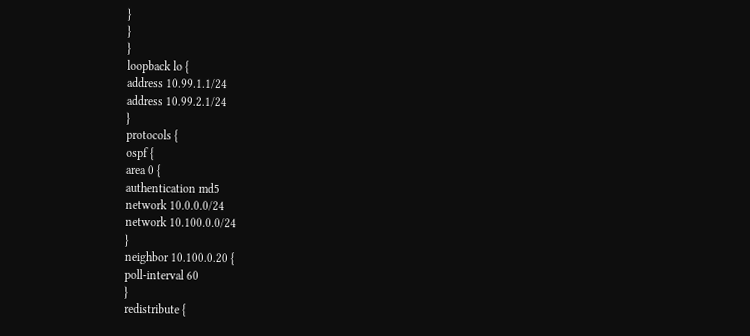}
}
}
loopback lo {
address 10.99.1.1/24
address 10.99.2.1/24
}
protocols {
ospf {
area 0 {
authentication md5
network 10.0.0.0/24
network 10.100.0.0/24
}
neighbor 10.100.0.20 {
poll-interval 60
}
redistribute {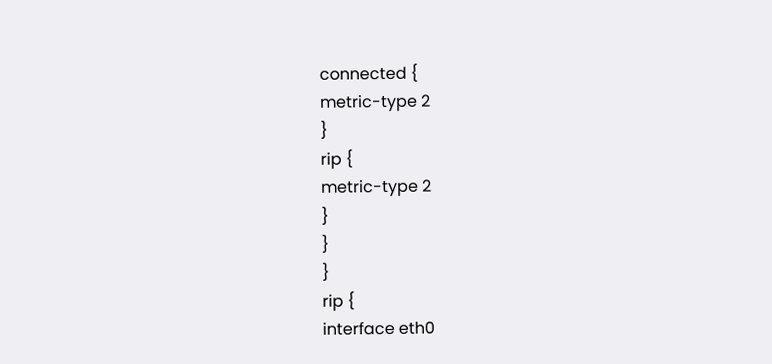connected {
metric-type 2
}
rip {
metric-type 2
}
}
}
rip {
interface eth0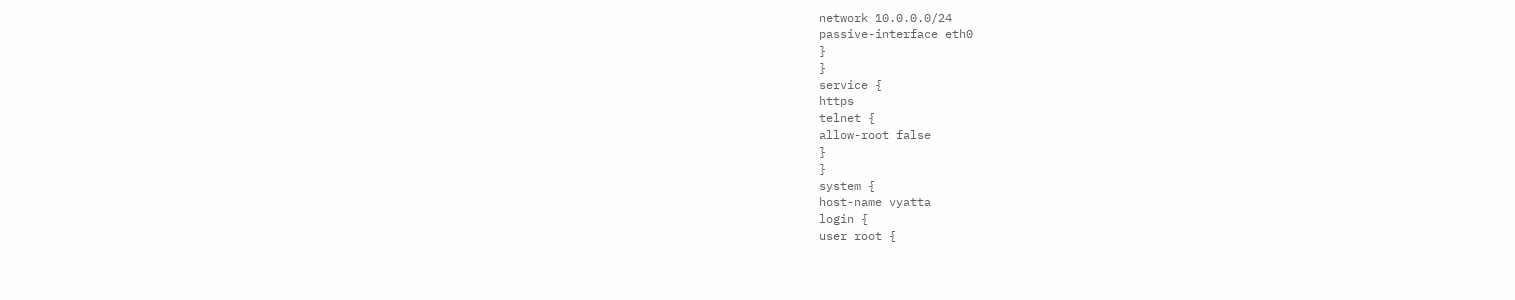network 10.0.0.0/24
passive-interface eth0
}
}
service {
https
telnet {
allow-root false
}
}
system {
host-name vyatta
login {
user root {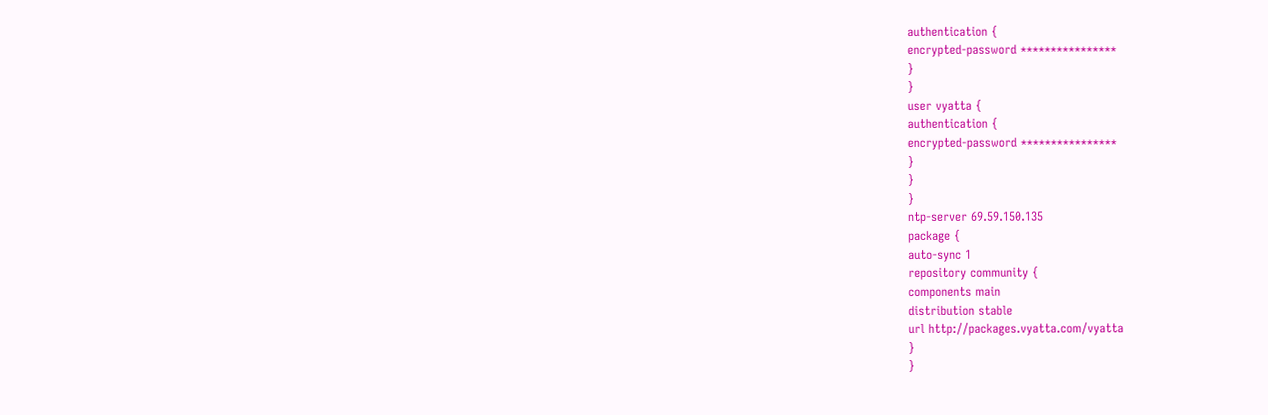authentication {
encrypted-password ****************
}
}
user vyatta {
authentication {
encrypted-password ****************
}
}
}
ntp-server 69.59.150.135
package {
auto-sync 1
repository community {
components main
distribution stable
url http://packages.vyatta.com/vyatta
}
}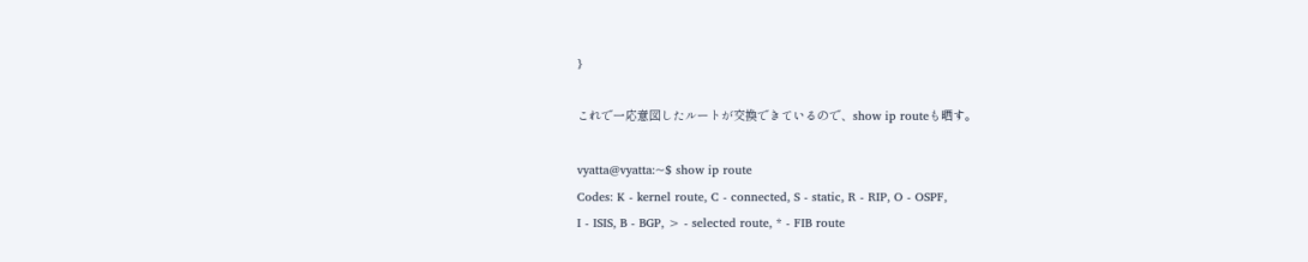}

これで一応意図したルートが交換できているので、show ip routeも晒す。

vyatta@vyatta:~$ show ip route
Codes: K - kernel route, C - connected, S - static, R - RIP, O - OSPF,
I - ISIS, B - BGP, > - selected route, * - FIB route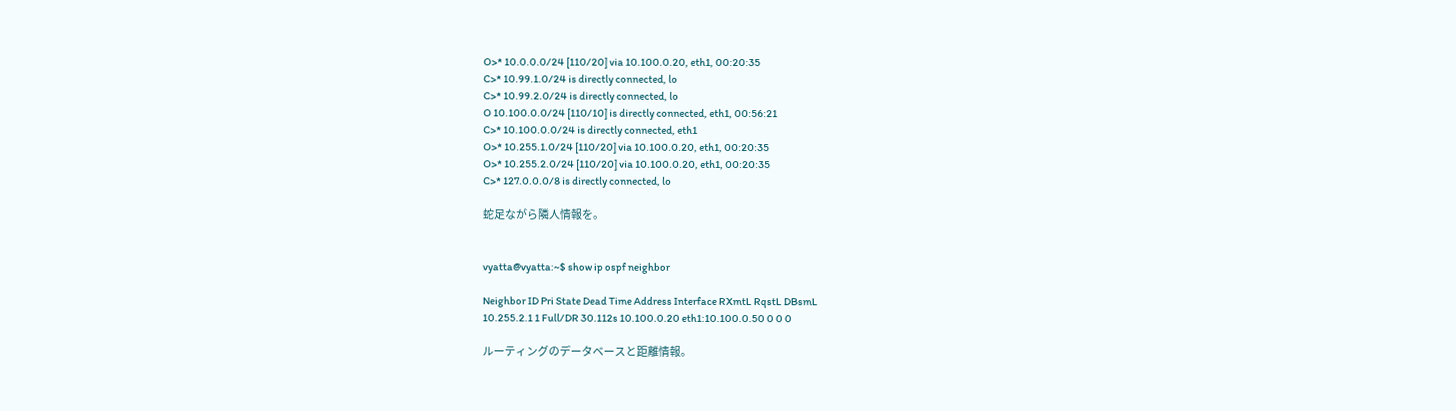O>* 10.0.0.0/24 [110/20] via 10.100.0.20, eth1, 00:20:35
C>* 10.99.1.0/24 is directly connected, lo
C>* 10.99.2.0/24 is directly connected, lo
O 10.100.0.0/24 [110/10] is directly connected, eth1, 00:56:21
C>* 10.100.0.0/24 is directly connected, eth1
O>* 10.255.1.0/24 [110/20] via 10.100.0.20, eth1, 00:20:35
O>* 10.255.2.0/24 [110/20] via 10.100.0.20, eth1, 00:20:35
C>* 127.0.0.0/8 is directly connected, lo

蛇足ながら隣人情報を。


vyatta@vyatta:~$ show ip ospf neighbor

Neighbor ID Pri State Dead Time Address Interface RXmtL RqstL DBsmL
10.255.2.1 1 Full/DR 30.112s 10.100.0.20 eth1:10.100.0.50 0 0 0

ルーティングのデータベースと距離情報。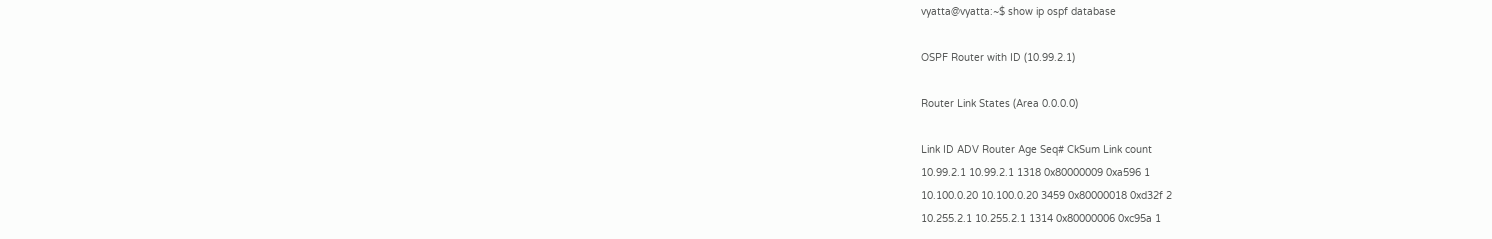vyatta@vyatta:~$ show ip ospf database

OSPF Router with ID (10.99.2.1)

Router Link States (Area 0.0.0.0)

Link ID ADV Router Age Seq# CkSum Link count
10.99.2.1 10.99.2.1 1318 0x80000009 0xa596 1
10.100.0.20 10.100.0.20 3459 0x80000018 0xd32f 2
10.255.2.1 10.255.2.1 1314 0x80000006 0xc95a 1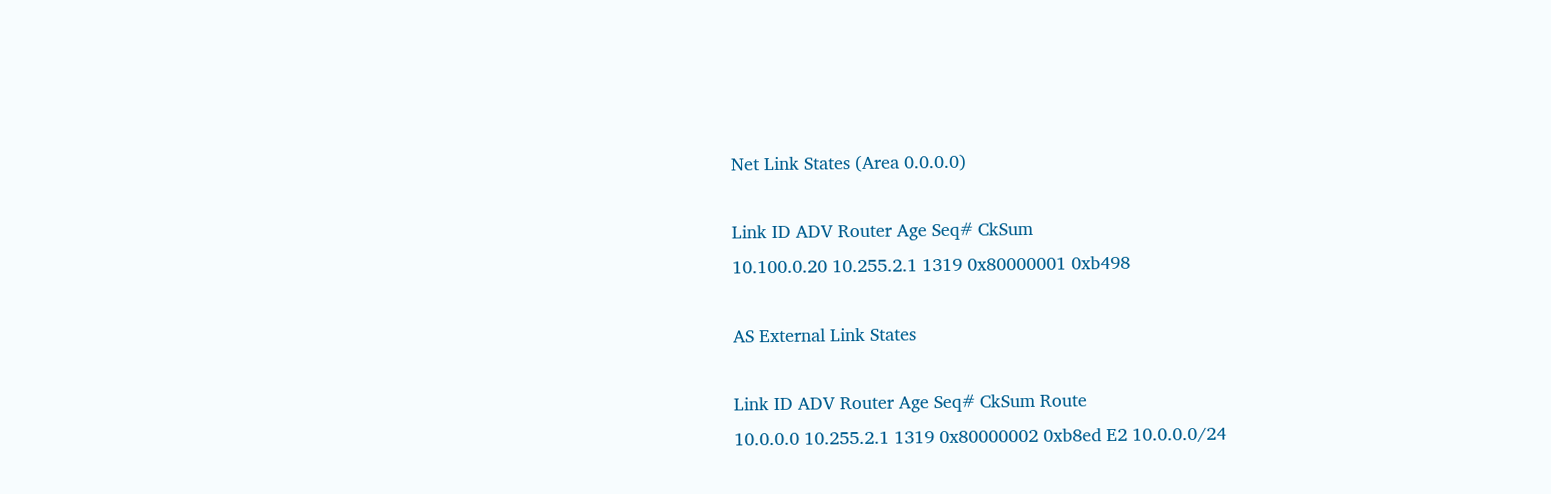Net Link States (Area 0.0.0.0)

Link ID ADV Router Age Seq# CkSum
10.100.0.20 10.255.2.1 1319 0x80000001 0xb498

AS External Link States

Link ID ADV Router Age Seq# CkSum Route
10.0.0.0 10.255.2.1 1319 0x80000002 0xb8ed E2 10.0.0.0/24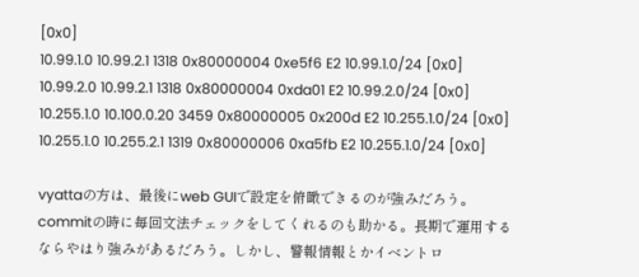[0x0]
10.99.1.0 10.99.2.1 1318 0x80000004 0xe5f6 E2 10.99.1.0/24 [0x0]
10.99.2.0 10.99.2.1 1318 0x80000004 0xda01 E2 10.99.2.0/24 [0x0]
10.255.1.0 10.100.0.20 3459 0x80000005 0x200d E2 10.255.1.0/24 [0x0]
10.255.1.0 10.255.2.1 1319 0x80000006 0xa5fb E2 10.255.1.0/24 [0x0]

vyattaの方は、最後にweb GUIで設定を俯瞰できるのが強みだろう。commitの時に毎回文法チェックをしてくれるのも助かる。長期で運用するならやはり強みがあるだろう。しかし、警報情報とかイベントロ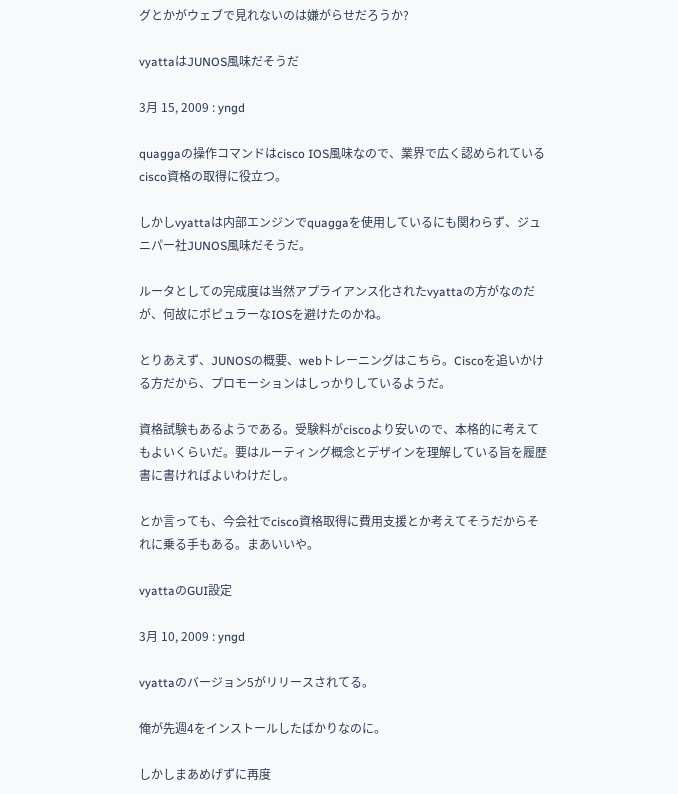グとかがウェブで見れないのは嫌がらせだろうか?

vyattaはJUNOS風味だそうだ

3月 15, 2009 : yngd

quaggaの操作コマンドはcisco IOS風味なので、業界で広く認められているcisco資格の取得に役立つ。

しかしvyattaは内部エンジンでquaggaを使用しているにも関わらず、ジュニパー社JUNOS風味だそうだ。

ルータとしての完成度は当然アプライアンス化されたvyattaの方がなのだが、何故にポピュラーなIOSを避けたのかね。

とりあえず、JUNOSの概要、webトレーニングはこちら。Ciscoを追いかける方だから、プロモーションはしっかりしているようだ。

資格試験もあるようである。受験料がciscoより安いので、本格的に考えてもよいくらいだ。要はルーティング概念とデザインを理解している旨を履歴書に書ければよいわけだし。

とか言っても、今会社でcisco資格取得に費用支援とか考えてそうだからそれに乗る手もある。まあいいや。

vyattaのGUI設定

3月 10, 2009 : yngd

vyattaのバージョン5がリリースされてる。

俺が先週4をインストールしたばかりなのに。

しかしまあめげずに再度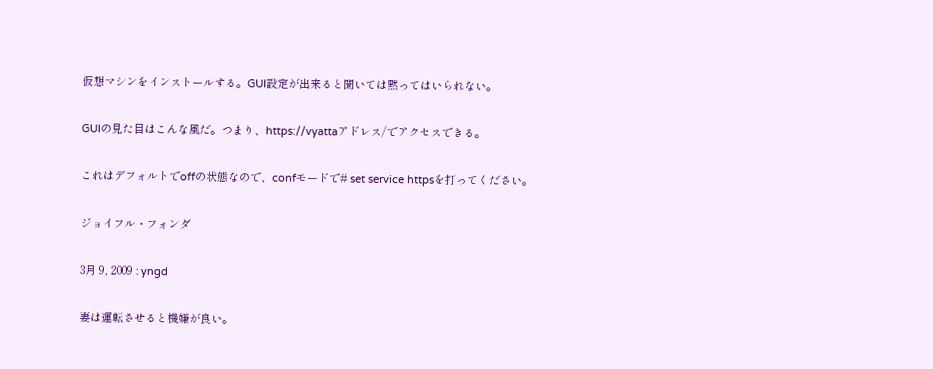仮想マシンをインストールする。GUI設定が出来ると聞いては黙ってはいられない。

GUIの見た目はこんな風だ。つまり、https://vyattaアドレス/でアクセスできる。

これはデフォルトでoffの状態なので、confモードで# set service httpsを打ってください。

ジョイフル・フォンダ

3月 9, 2009 : yngd

妻は運転させると機嫌が良い。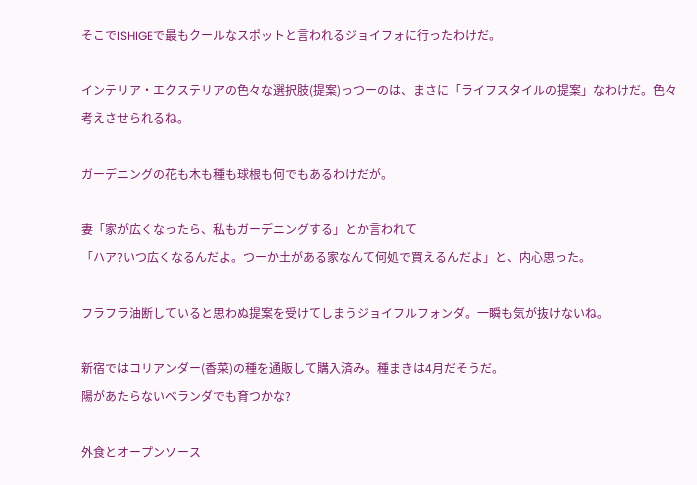そこでISHIGEで最もクールなスポットと言われるジョイフォに行ったわけだ。

インテリア・エクステリアの色々な選択肢(提案)っつーのは、まさに「ライフスタイルの提案」なわけだ。色々考えさせられるね。

ガーデニングの花も木も種も球根も何でもあるわけだが。

妻「家が広くなったら、私もガーデニングする」とか言われて
「ハア?いつ広くなるんだよ。つーか土がある家なんて何処で買えるんだよ」と、内心思った。

フラフラ油断していると思わぬ提案を受けてしまうジョイフルフォンダ。一瞬も気が抜けないね。

新宿ではコリアンダー(香菜)の種を通販して購入済み。種まきは4月だそうだ。
陽があたらないベランダでも育つかな?

外食とオープンソース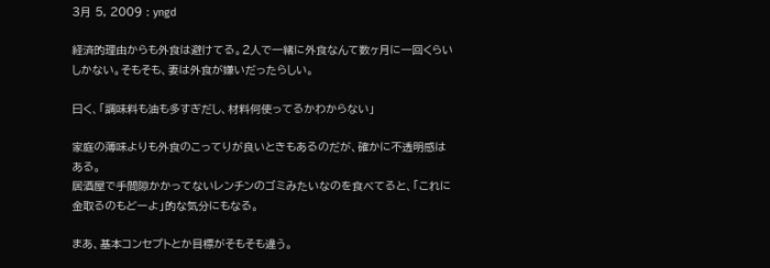3月 5, 2009 : yngd

経済的理由からも外食は避けてる。2人で一緒に外食なんて数ヶ月に一回くらいしかない。そもそも、妻は外食が嫌いだったらしい。

曰く、「調味料も油も多すぎだし、材料何使ってるかわからない」

家庭の薄味よりも外食のこってりが良いときもあるのだが、確かに不透明感はある。
居酒屋で手間隙かかってないレンチンのゴミみたいなのを食べてると、「これに金取るのもどーよ」的な気分にもなる。

まあ、基本コンセプトとか目標がそもそも違う。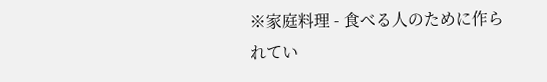※家庭料理 - 食べる人のために作られてい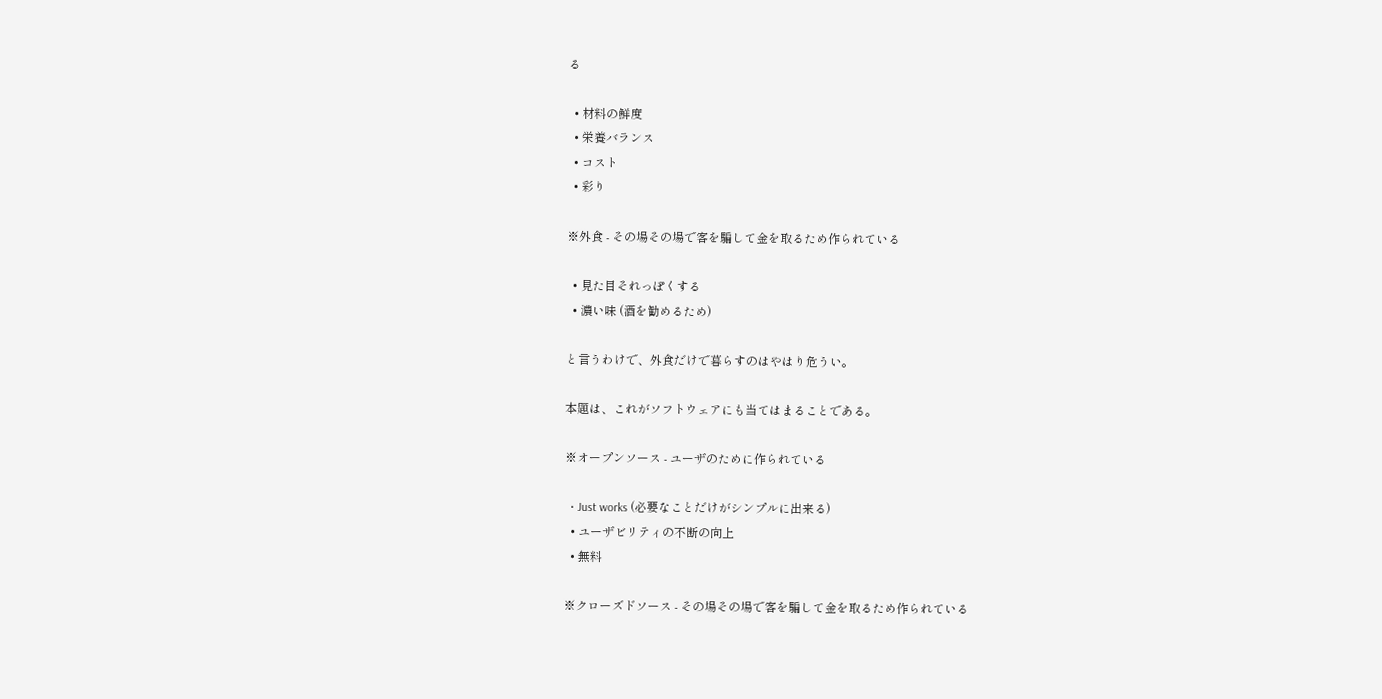る

  • 材料の鮮度
  • 栄養バランス
  • コスト
  • 彩り

※外食 - その場その場で客を騙して金を取るため作られている

  • 見た目それっぽくする
  • 濃い味 (酒を勧めるため)

と言うわけで、外食だけで暮らすのはやはり危うい。

本題は、これがソフトウェアにも当てはまることである。

※オープンソース - ユーザのために作られている

  • Just works (必要なことだけがシンプルに出来る)
  • ユーザビリティの不断の向上
  • 無料

※クローズドソース - その場その場で客を騙して金を取るため作られている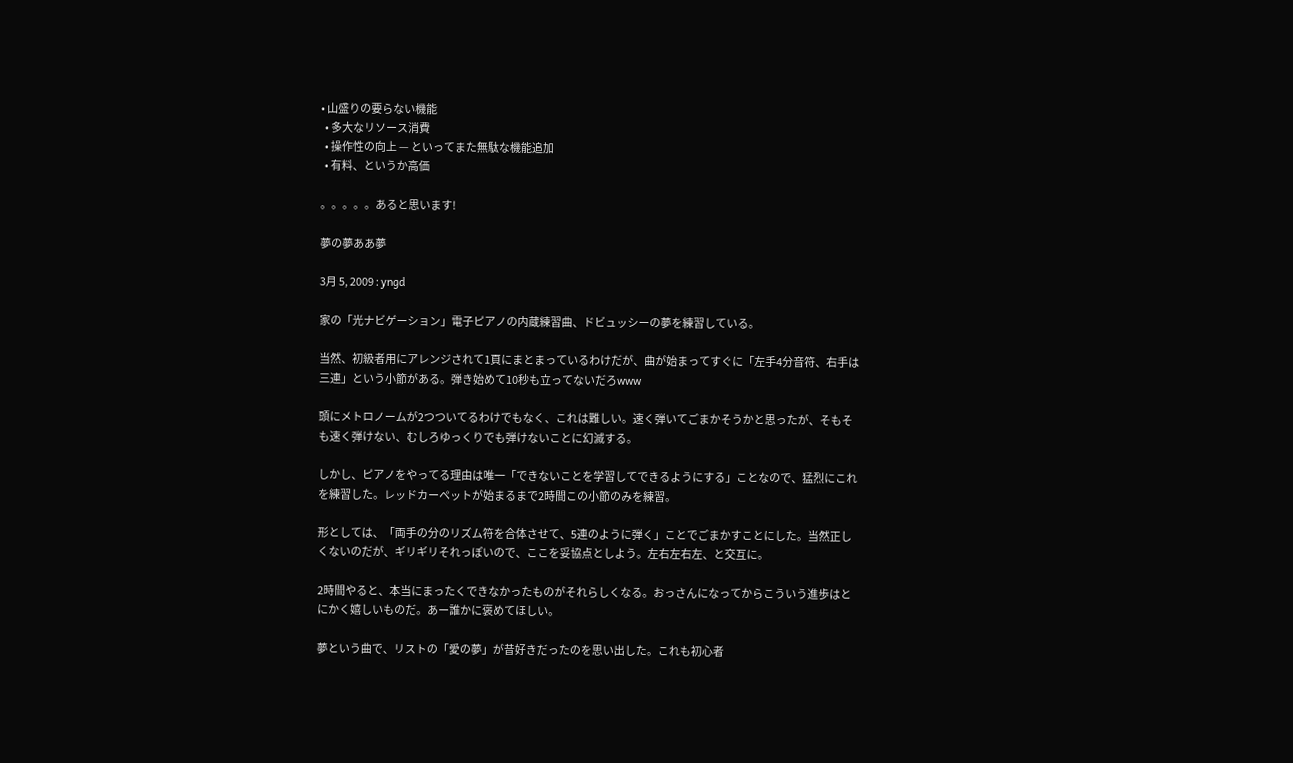• 山盛りの要らない機能
  • 多大なリソース消費
  • 操作性の向上 — といってまた無駄な機能追加
  • 有料、というか高価

。。。。。あると思います!

夢の夢ああ夢

3月 5, 2009 : yngd

家の「光ナビゲーション」電子ピアノの内蔵練習曲、ドビュッシーの夢を練習している。

当然、初級者用にアレンジされて1頁にまとまっているわけだが、曲が始まってすぐに「左手4分音符、右手は三連」という小節がある。弾き始めて10秒も立ってないだろwww

頭にメトロノームが2つついてるわけでもなく、これは難しい。速く弾いてごまかそうかと思ったが、そもそも速く弾けない、むしろゆっくりでも弾けないことに幻滅する。

しかし、ピアノをやってる理由は唯一「できないことを学習してできるようにする」ことなので、猛烈にこれを練習した。レッドカーペットが始まるまで2時間この小節のみを練習。

形としては、「両手の分のリズム符を合体させて、5連のように弾く」ことでごまかすことにした。当然正しくないのだが、ギリギリそれっぽいので、ここを妥協点としよう。左右左右左、と交互に。

2時間やると、本当にまったくできなかったものがそれらしくなる。おっさんになってからこういう進歩はとにかく嬉しいものだ。あー誰かに褒めてほしい。

夢という曲で、リストの「愛の夢」が昔好きだったのを思い出した。これも初心者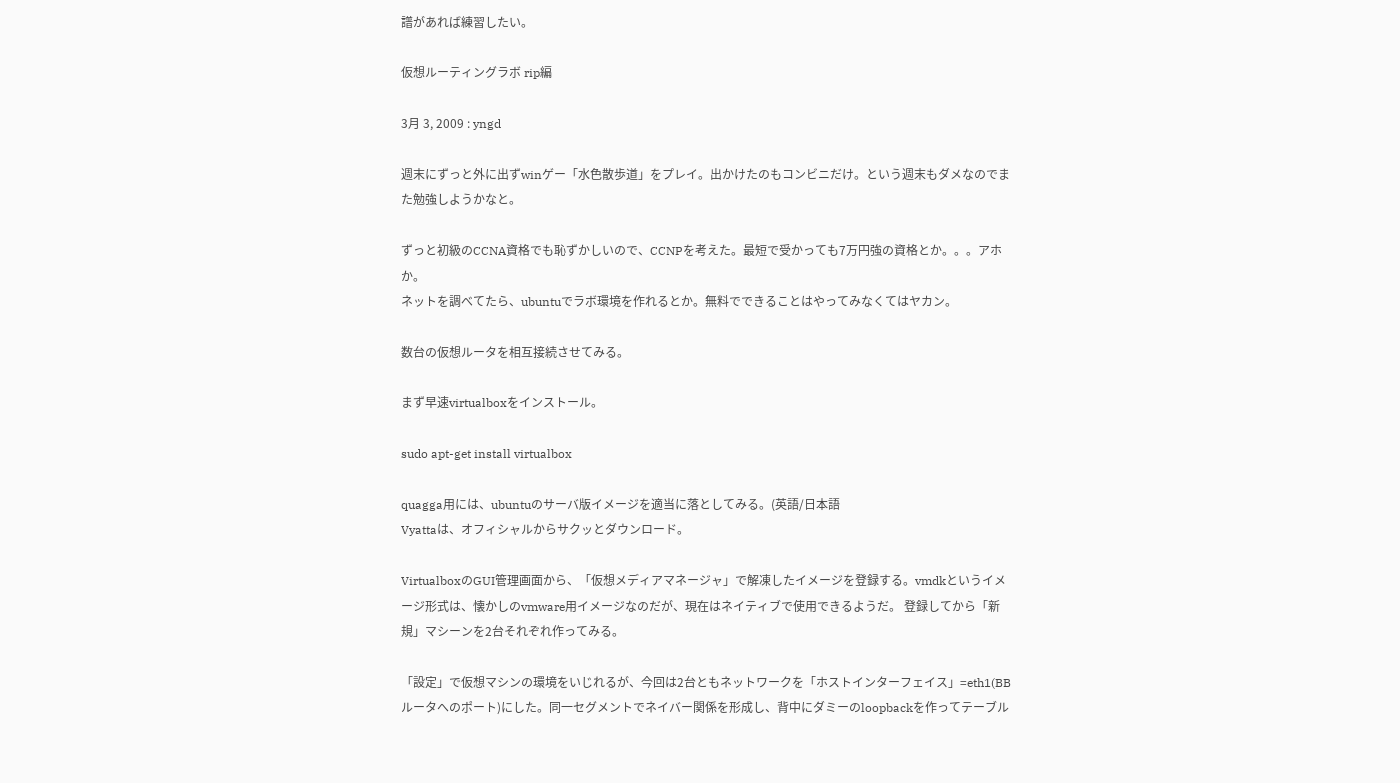譜があれば練習したい。

仮想ルーティングラボ rip編

3月 3, 2009 : yngd

週末にずっと外に出ずwinゲー「水色散歩道」をプレイ。出かけたのもコンビニだけ。という週末もダメなのでまた勉強しようかなと。

ずっと初級のCCNA資格でも恥ずかしいので、CCNPを考えた。最短で受かっても7万円強の資格とか。。。アホか。
ネットを調べてたら、ubuntuでラボ環境を作れるとか。無料でできることはやってみなくてはヤカン。

数台の仮想ルータを相互接続させてみる。

まず早速virtualboxをインストール。

sudo apt-get install virtualbox

quagga用には、ubuntuのサーバ版イメージを適当に落としてみる。(英語/日本語
Vyattaは、オフィシャルからサクッとダウンロード。

VirtualboxのGUI管理画面から、「仮想メディアマネージャ」で解凍したイメージを登録する。vmdkというイメージ形式は、懐かしのvmware用イメージなのだが、現在はネイティブで使用できるようだ。 登録してから「新規」マシーンを2台それぞれ作ってみる。

「設定」で仮想マシンの環境をいじれるが、今回は2台ともネットワークを「ホストインターフェイス」=eth1(BBルータへのポート)にした。同一セグメントでネイバー関係を形成し、背中にダミーのloopbackを作ってテーブル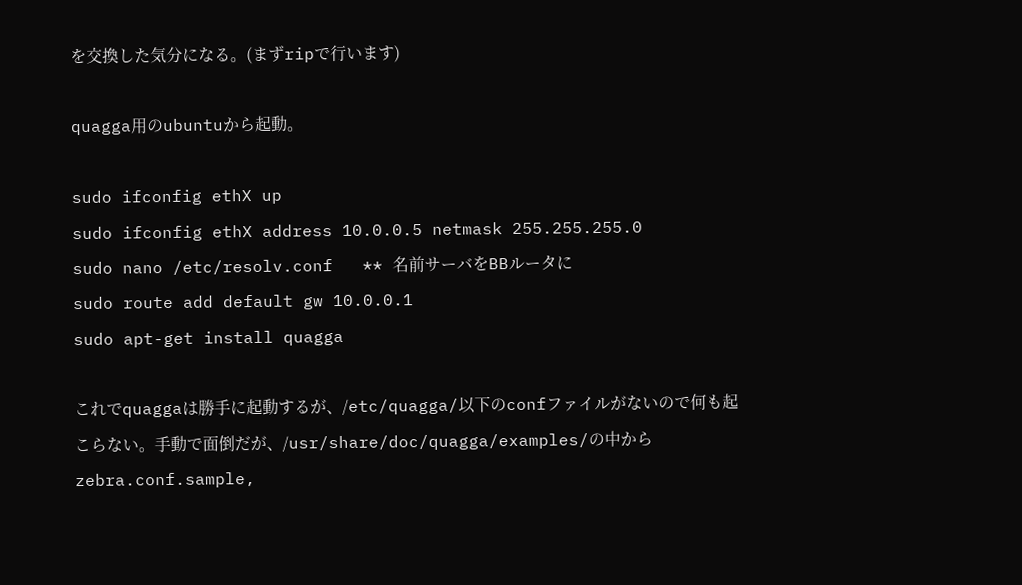を交換した気分になる。(まずripで行います)

quagga用のubuntuから起動。

sudo ifconfig ethX up
sudo ifconfig ethX address 10.0.0.5 netmask 255.255.255.0
sudo nano /etc/resolv.conf   ** 名前サーバをBBルータに
sudo route add default gw 10.0.0.1
sudo apt-get install quagga

これでquaggaは勝手に起動するが、/etc/quagga/以下のconfファイルがないので何も起こらない。手動で面倒だが、/usr/share/doc/quagga/examples/の中からzebra.conf.sample,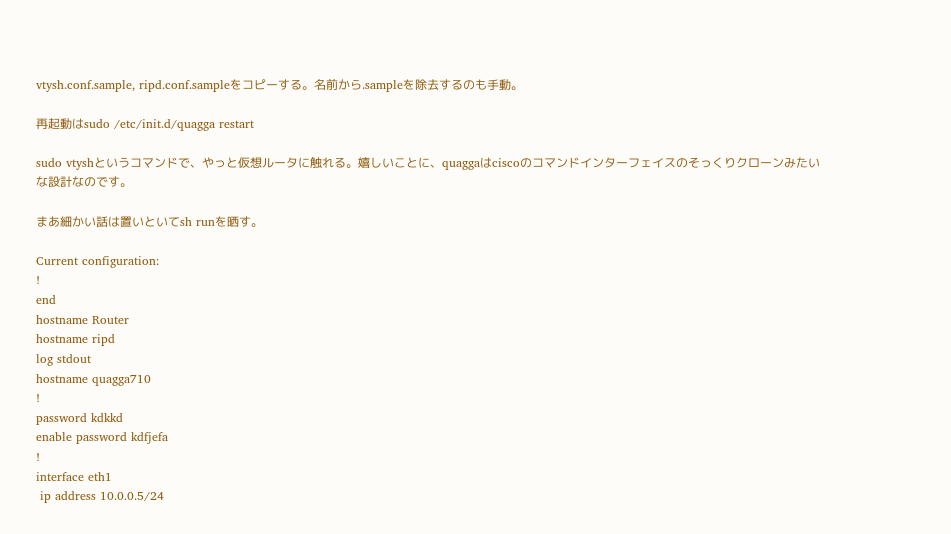vtysh.conf.sample, ripd.conf.sampleをコピーする。名前から.sampleを除去するのも手動。

再起動はsudo /etc/init.d/quagga restart

sudo vtyshというコマンドで、やっと仮想ルータに触れる。嬉しいことに、quaggaはciscoのコマンドインターフェイスのそっくりクローンみたいな設計なのです。

まあ細かい話は置いといてsh runを晒す。

Current configuration:
!
end
hostname Router
hostname ripd
log stdout
hostname quagga710
!
password kdkkd
enable password kdfjefa
!
interface eth1
 ip address 10.0.0.5/24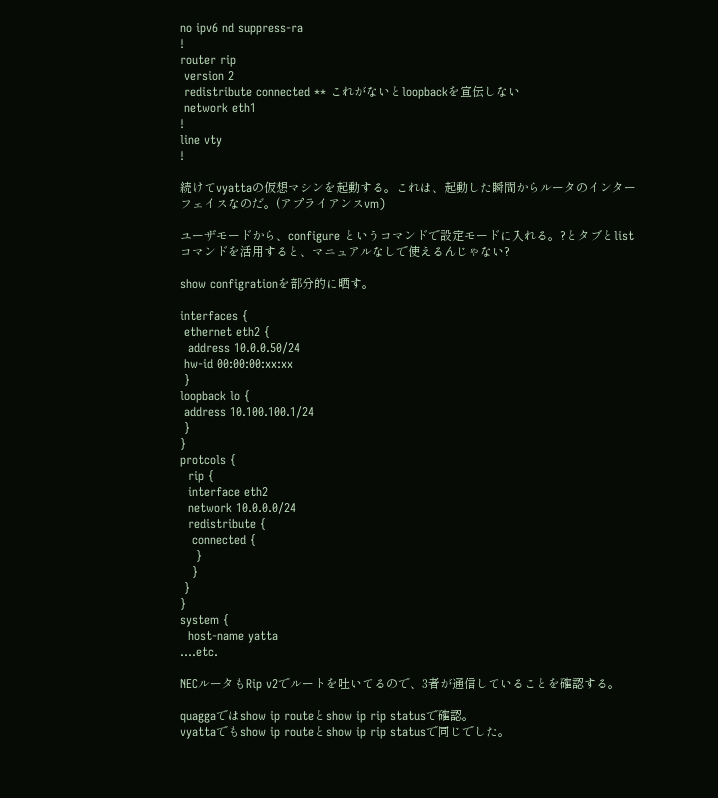no ipv6 nd suppress-ra
!
router rip
 version 2
 redistribute connected ** これがないとloopbackを宣伝しない
 network eth1
!
line vty
!

続けてvyattaの仮想マシンを起動する。これは、起動した瞬間からルータのインターフェイスなのだ。(アプライアンスvm)

ユーザモードから、configure というコマンドで設定モードに入れる。?とタブとlistコマンドを活用すると、マニュアルなしで使えるんじゃない?

show configrationを部分的に晒す。

interfaces {
 ethernet eth2 {
  address 10.0.0.50/24
 hw-id 00:00:00:xx:xx
 }
loopback lo {
 address 10.100.100.1/24
 }
}
protcols {
  rip {
  interface eth2
  network 10.0.0.0/24
  redistribute {
   connected {
    }
   }
 }
}
system {
  host-name yatta
....etc.

NECルータもRip v2でルートを吐いてるので、3者が通信していることを確認する。

quaggaではshow ip routeとshow ip rip statusで確認。
vyattaでもshow ip routeとshow ip rip statusで同じでした。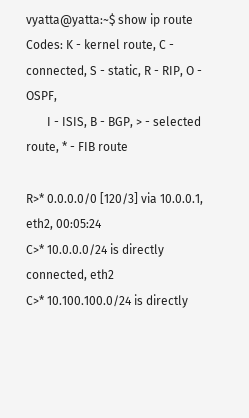vyatta@yatta:~$ show ip route
Codes: K - kernel route, C - connected, S - static, R - RIP, O - OSPF,
       I - ISIS, B - BGP, > - selected route, * - FIB route

R>* 0.0.0.0/0 [120/3] via 10.0.0.1, eth2, 00:05:24
C>* 10.0.0.0/24 is directly connected, eth2
C>* 10.100.100.0/24 is directly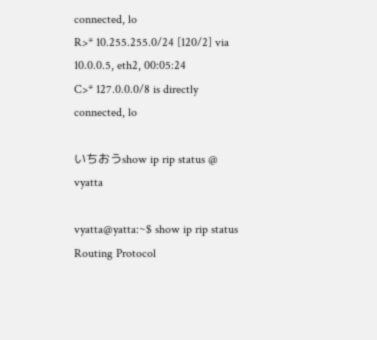connected, lo
R>* 10.255.255.0/24 [120/2] via 10.0.0.5, eth2, 00:05:24
C>* 127.0.0.0/8 is directly connected, lo

いちおうshow ip rip status @ vyatta

vyatta@yatta:~$ show ip rip status
Routing Protocol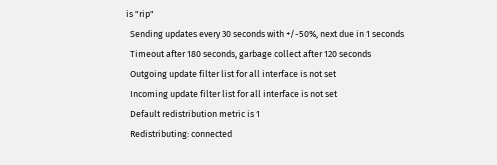is "rip"
  Sending updates every 30 seconds with +/-50%, next due in 1 seconds
  Timeout after 180 seconds, garbage collect after 120 seconds
  Outgoing update filter list for all interface is not set
  Incoming update filter list for all interface is not set
  Default redistribution metric is 1
  Redistributing: connected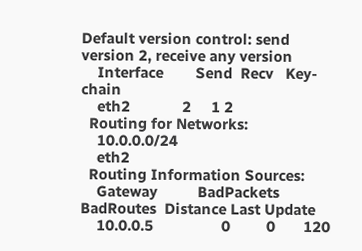Default version control: send version 2, receive any version
    Interface        Send  Recv   Key-chain
    eth2             2     1 2
  Routing for Networks:
    10.0.0.0/24
    eth2
  Routing Information Sources:
    Gateway          BadPackets BadRoutes  Distance Last Update
    10.0.0.5                 0         0       120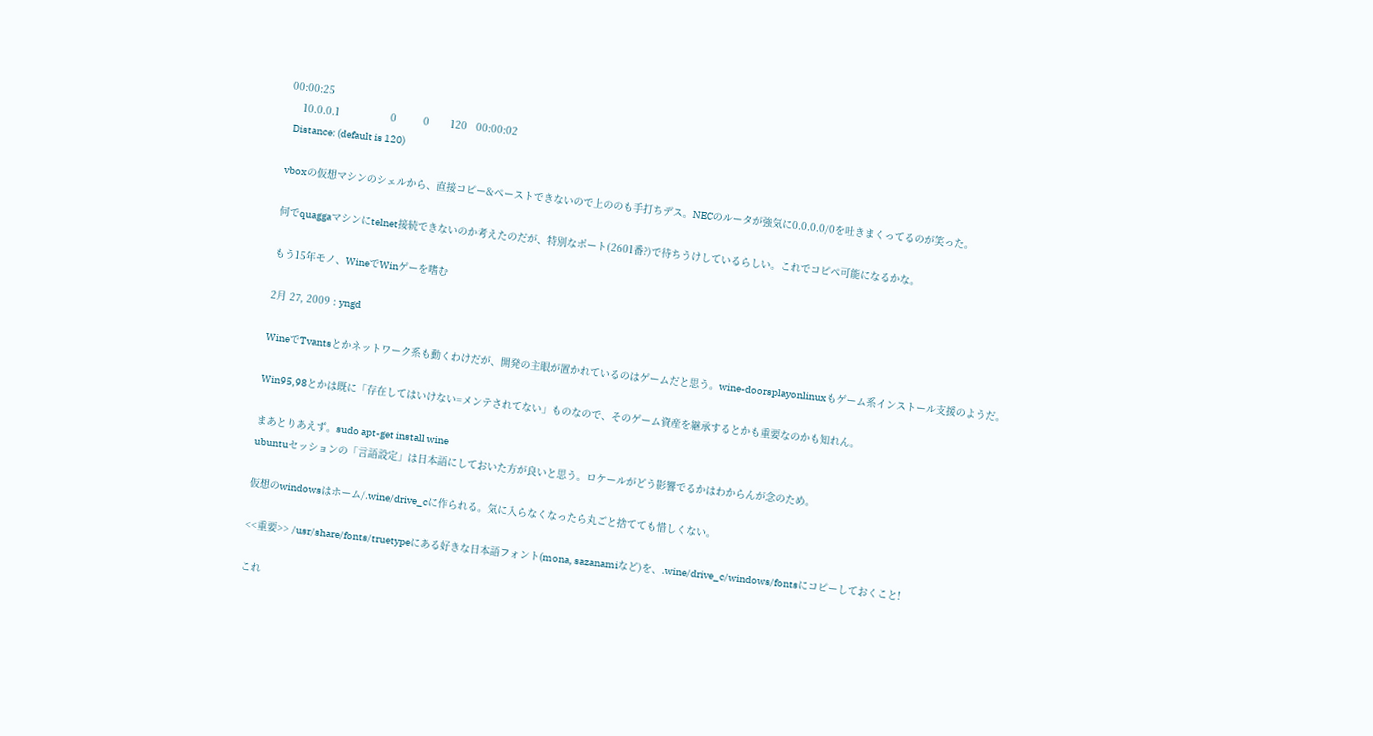00:00:25
    10.0.0.1                 0         0       120   00:00:02
  Distance: (default is 120)

vboxの仮想マシンのシェルから、直接コピー&ペーストできないので上ののも手打ちデス。NECのルータが強気に0.0.0.0/0を吐きまくってるのが笑った。

何でquaggaマシンにtelnet接続できないのか考えたのだが、特別なポート(2601番?)で待ちうけしているらしい。これでコピペ可能になるかな。

もう15年モノ、WineでWinゲーを嗜む

2月 27, 2009 : yngd

WineでTvantsとかネットワーク系も動くわけだが、開発の主眼が置かれているのはゲームだと思う。wine-doorsplayonlinuxもゲーム系インストール支援のようだ。

Win95,98とかは既に「存在してはいけない=メンテされてない」ものなので、そのゲーム資産を継承するとかも重要なのかも知れん。

まあとりあえず。sudo apt-get install wine
ubuntuセッションの「言語設定」は日本語にしておいた方が良いと思う。ロケールがどう影響でるかはわからんが念のため。

仮想のwindowsはホーム/.wine/drive_cに作られる。気に入らなくなったら丸ごと捨てても惜しくない。

<<重要>> /usr/share/fonts/truetypeにある好きな日本語フォント(mona, sazanamiなど)を、.wine/drive_c/windows/fontsにコピーしておくこと!

これ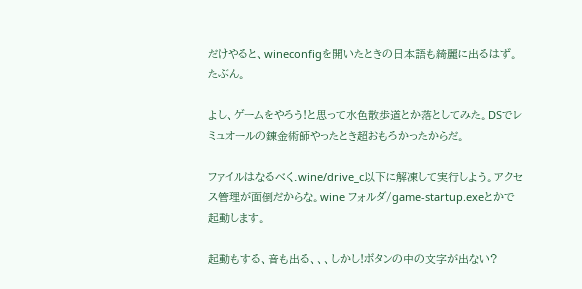だけやると、wineconfigを開いたときの日本語も綺麗に出るはず。たぶん。

よし、ゲームをやろう!と思って水色散歩道とか落としてみた。DSでレミュオールの錬金術師やったとき超おもろかったからだ。

ファイルはなるべく.wine/drive_c以下に解凍して実行しよう。アクセス管理が面倒だからな。wine フォルダ/game-startup.exeとかで起動します。

起動もする、音も出る、、、しかし!ボタンの中の文字が出ない?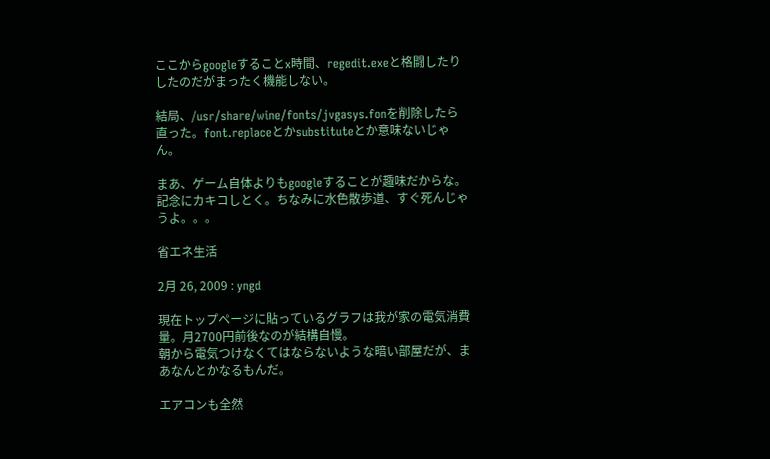ここからgoogleすることx時間、regedit.exeと格闘したりしたのだがまったく機能しない。

結局、/usr/share/wine/fonts/jvgasys.fonを削除したら直った。font.replaceとかsubstituteとか意味ないじゃん。

まあ、ゲーム自体よりもgoogleすることが趣味だからな。記念にカキコしとく。ちなみに水色散歩道、すぐ死んじゃうよ。。。

省エネ生活

2月 26, 2009 : yngd

現在トップページに貼っているグラフは我が家の電気消費量。月2700円前後なのが結構自慢。
朝から電気つけなくてはならないような暗い部屋だが、まあなんとかなるもんだ。

エアコンも全然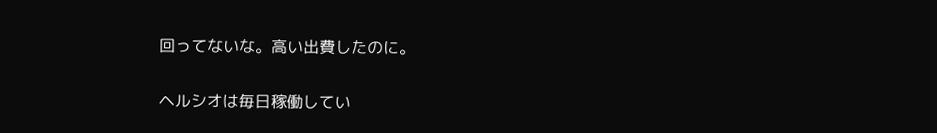回ってないな。高い出費したのに。

ヘルシオは毎日稼働してい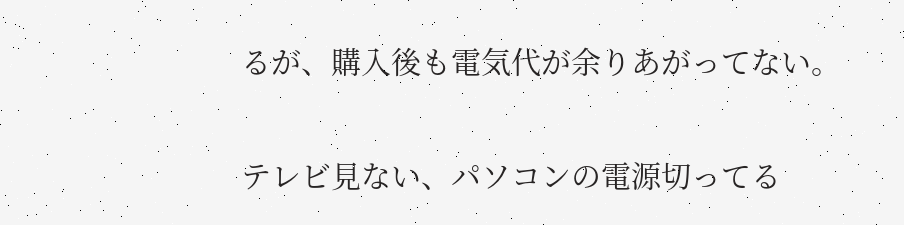るが、購入後も電気代が余りあがってない。

テレビ見ない、パソコンの電源切ってる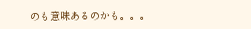のも意味あるのかも。。。